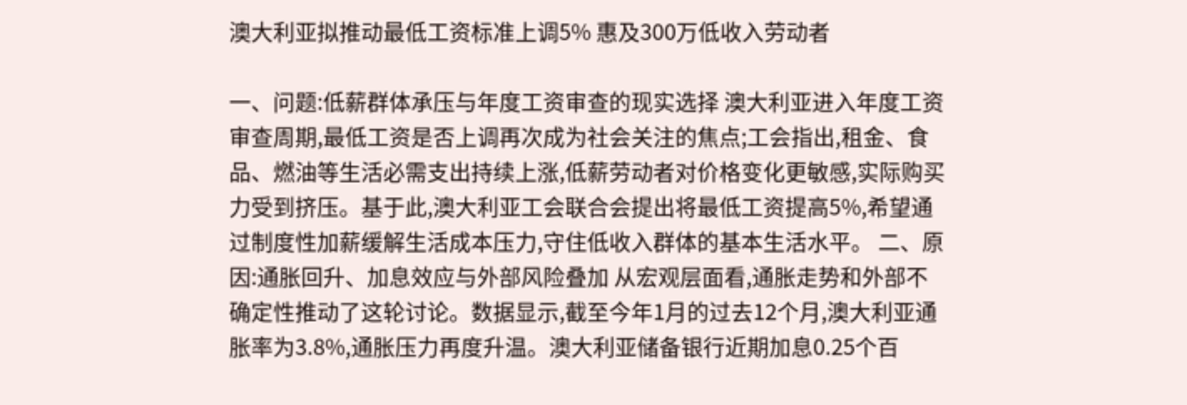澳大利亚拟推动最低工资标准上调5% 惠及300万低收入劳动者

一、问题:低薪群体承压与年度工资审查的现实选择 澳大利亚进入年度工资审查周期,最低工资是否上调再次成为社会关注的焦点;工会指出,租金、食品、燃油等生活必需支出持续上涨,低薪劳动者对价格变化更敏感,实际购买力受到挤压。基于此,澳大利亚工会联合会提出将最低工资提高5%,希望通过制度性加薪缓解生活成本压力,守住低收入群体的基本生活水平。 二、原因:通胀回升、加息效应与外部风险叠加 从宏观层面看,通胀走势和外部不确定性推动了这轮讨论。数据显示,截至今年1月的过去12个月,澳大利亚通胀率为3.8%,通胀压力再度升温。澳大利亚储备银行近期加息0.25个百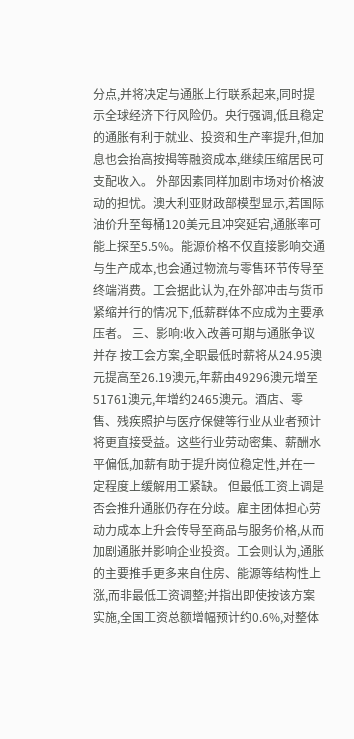分点,并将决定与通胀上行联系起来,同时提示全球经济下行风险仍。央行强调,低且稳定的通胀有利于就业、投资和生产率提升,但加息也会抬高按揭等融资成本,继续压缩居民可支配收入。 外部因素同样加剧市场对价格波动的担忧。澳大利亚财政部模型显示,若国际油价升至每桶120美元且冲突延宕,通胀率可能上探至5.5%。能源价格不仅直接影响交通与生产成本,也会通过物流与零售环节传导至终端消费。工会据此认为,在外部冲击与货币紧缩并行的情况下,低薪群体不应成为主要承压者。 三、影响:收入改善可期与通胀争议并存 按工会方案,全职最低时薪将从24.95澳元提高至26.19澳元,年薪由49296澳元增至51761澳元,年增约2465澳元。酒店、零售、残疾照护与医疗保健等行业从业者预计将更直接受益。这些行业劳动密集、薪酬水平偏低,加薪有助于提升岗位稳定性,并在一定程度上缓解用工紧缺。 但最低工资上调是否会推升通胀仍存在分歧。雇主团体担心劳动力成本上升会传导至商品与服务价格,从而加剧通胀并影响企业投资。工会则认为,通胀的主要推手更多来自住房、能源等结构性上涨,而非最低工资调整;并指出即使按该方案实施,全国工资总额增幅预计约0.6%,对整体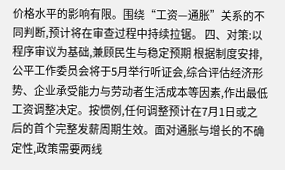价格水平的影响有限。围绕“工资—通胀”关系的不同判断,预计将在审查过程中持续拉锯。 四、对策:以程序审议为基础,兼顾民生与稳定预期 根据制度安排,公平工作委员会将于5月举行听证会,综合评估经济形势、企业承受能力与劳动者生活成本等因素,作出最低工资调整决定。按惯例,任何调整预计在7月1日或之后的首个完整发薪周期生效。面对通胀与增长的不确定性,政策需要两线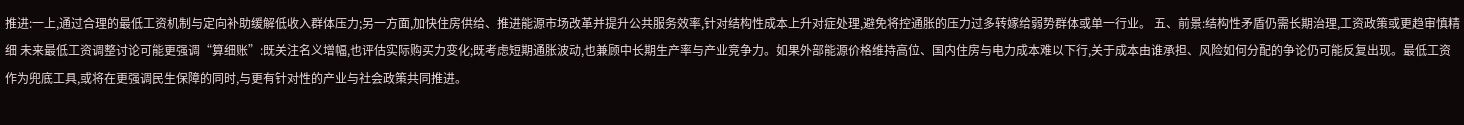推进:一上,通过合理的最低工资机制与定向补助缓解低收入群体压力;另一方面,加快住房供给、推进能源市场改革并提升公共服务效率,针对结构性成本上升对症处理,避免将控通胀的压力过多转嫁给弱势群体或单一行业。 五、前景:结构性矛盾仍需长期治理,工资政策或更趋审慎精细 未来最低工资调整讨论可能更强调“算细账”:既关注名义增幅,也评估实际购买力变化;既考虑短期通胀波动,也兼顾中长期生产率与产业竞争力。如果外部能源价格维持高位、国内住房与电力成本难以下行,关于成本由谁承担、风险如何分配的争论仍可能反复出现。最低工资作为兜底工具,或将在更强调民生保障的同时,与更有针对性的产业与社会政策共同推进。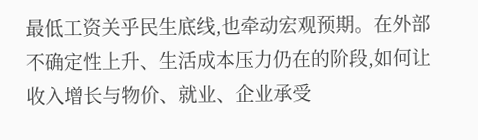最低工资关乎民生底线,也牵动宏观预期。在外部不确定性上升、生活成本压力仍在的阶段,如何让收入增长与物价、就业、企业承受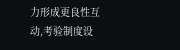力形成更良性互动,考验制度设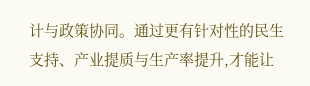计与政策协同。通过更有针对性的民生支持、产业提质与生产率提升,才能让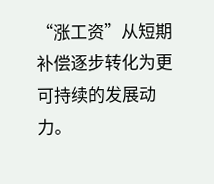“涨工资”从短期补偿逐步转化为更可持续的发展动力。